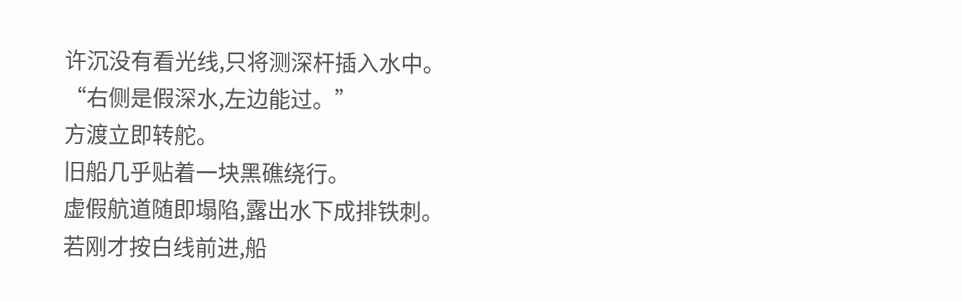许沉没有看光线,只将测深杆插入水中。
“右侧是假深水,左边能过。”
方渡立即转舵。
旧船几乎贴着一块黑礁绕行。
虚假航道随即塌陷,露出水下成排铁刺。
若刚才按白线前进,船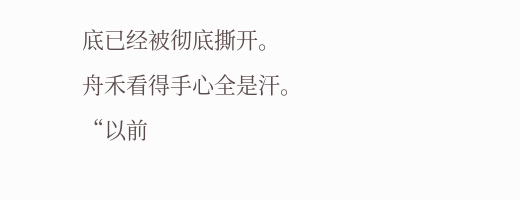底已经被彻底撕开。
舟禾看得手心全是汗。
“以前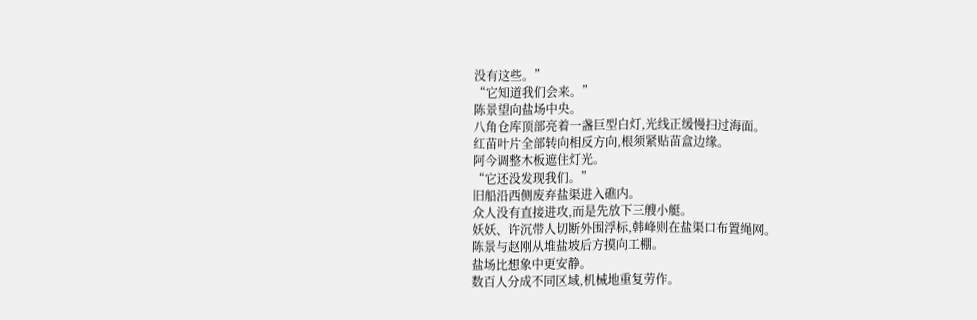没有这些。”
“它知道我们会来。”
陈景望向盐场中央。
八角仓库顶部亮着一盏巨型白灯,光线正缓慢扫过海面。
红苗叶片全部转向相反方向,根须紧贴苗盒边缘。
阿今调整木板遮住灯光。
“它还没发现我们。”
旧船沿西侧废弃盐渠进入礁内。
众人没有直接进攻,而是先放下三艘小艇。
妖妖、许沉带人切断外围浮标,韩峰则在盐渠口布置绳网。
陈景与赵刚从堆盐坡后方摸向工棚。
盐场比想象中更安静。
数百人分成不同区域,机械地重复劳作。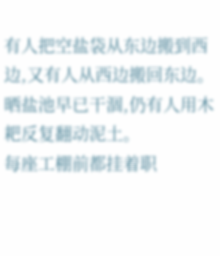有人把空盐袋从东边搬到西边,又有人从西边搬回东边。
晒盐池早已干涸,仍有人用木耙反复翻动泥土。
每座工棚前都挂着职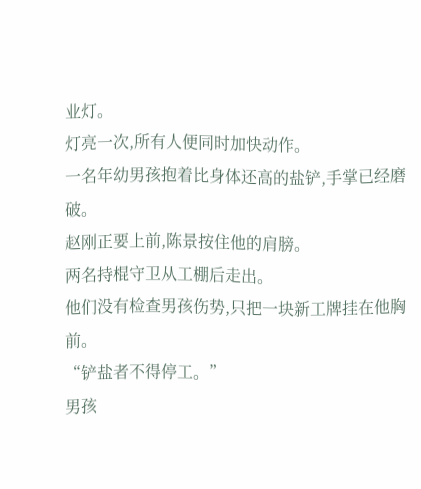业灯。
灯亮一次,所有人便同时加快动作。
一名年幼男孩抱着比身体还高的盐铲,手掌已经磨破。
赵刚正要上前,陈景按住他的肩膀。
两名持棍守卫从工棚后走出。
他们没有检查男孩伤势,只把一块新工牌挂在他胸前。
“铲盐者不得停工。”
男孩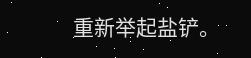重新举起盐铲。